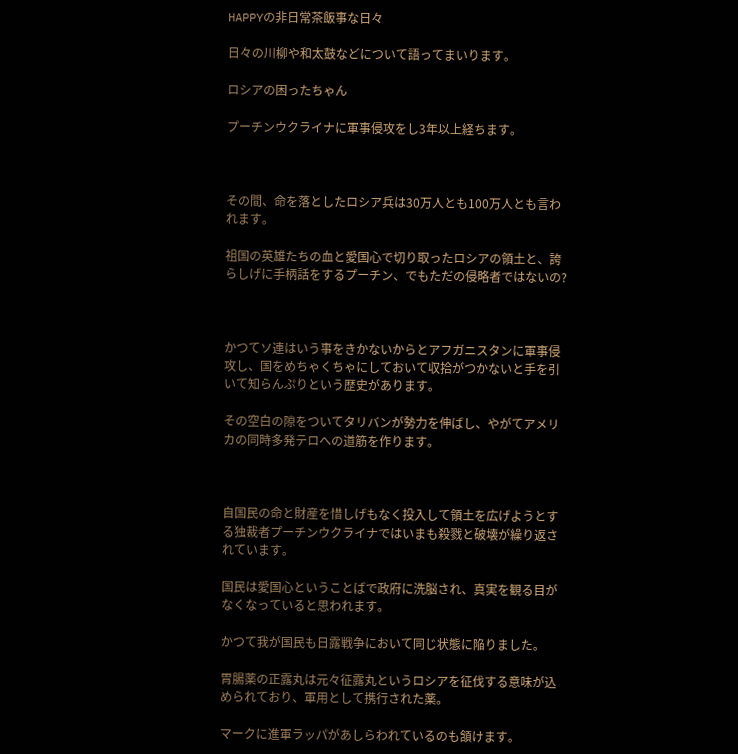HAPPYの非日常茶飯事な日々

日々の川柳や和太鼓などについて語ってまいります。

ロシアの困ったちゃん

プーチンウクライナに軍事侵攻をし3年以上経ちます。



その間、命を落としたロシア兵は30万人とも100万人とも言われます。

祖国の英雄たちの血と愛国心で切り取ったロシアの領土と、誇らしげに手柄話をするプーチン、でもただの侵略者ではないの?



かつてソ連はいう事をきかないからとアフガニスタンに軍事侵攻し、国をめちゃくちゃにしておいて収拾がつかないと手を引いて知らんぷりという歴史があります。

その空白の隙をついてタリバンが勢力を伸ばし、やがてアメリカの同時多発テロへの道筋を作ります。



自国民の命と財産を惜しげもなく投入して領土を広げようとする独裁者プーチンウクライナではいまも殺戮と破壊が繰り返されています。

国民は愛国心ということばで政府に洗脳され、真実を観る目がなくなっていると思われます。

かつて我が国民も日露戦争において同じ状態に陥りました。

胃腸薬の正露丸は元々征露丸というロシアを征伐する意味が込められており、軍用として携行された薬。

マークに進軍ラッパがあしらわれているのも頷けます。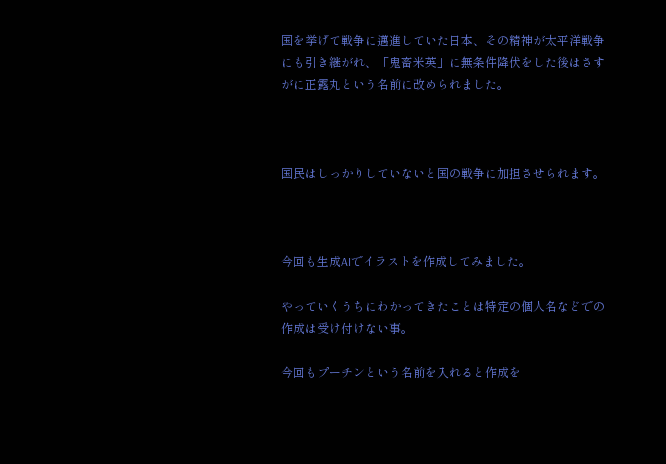国を挙げて戦争に邁進していた日本、その精神が太平洋戦争にも引き継がれ、「鬼畜米英」に無条件降伏をした後はさすがに正露丸という名前に改められました。



国民はしっかりしていないと国の戦争に加担させられます。



今回も生成AIでイラストを作成してみました。

やっていくうちにわかってきたことは特定の個人名などでの作成は受け付けない事。

今回もプーチンという名前を入れると作成を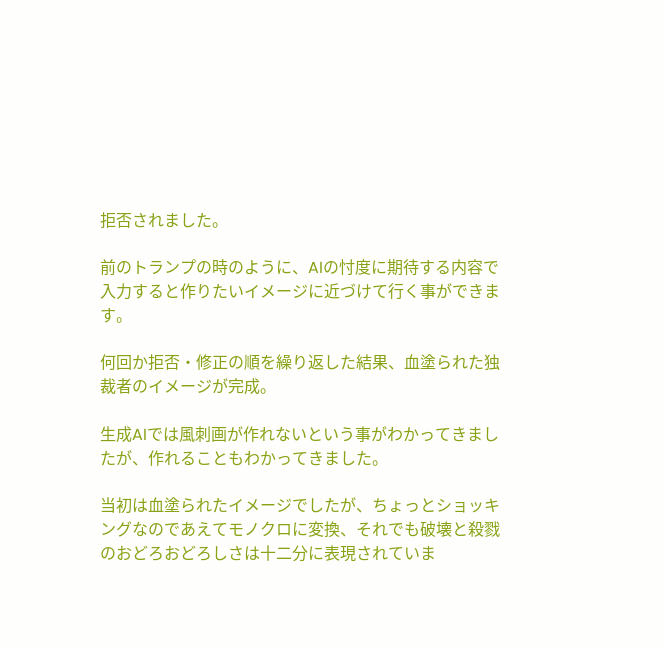拒否されました。

前のトランプの時のように、AIの忖度に期待する内容で入力すると作りたいイメージに近づけて行く事ができます。

何回か拒否・修正の順を繰り返した結果、血塗られた独裁者のイメージが完成。

生成AIでは風刺画が作れないという事がわかってきましたが、作れることもわかってきました。

当初は血塗られたイメージでしたが、ちょっとショッキングなのであえてモノクロに変換、それでも破壊と殺戮のおどろおどろしさは十二分に表現されていま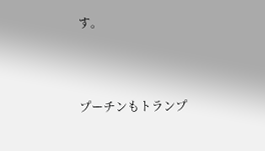す。



プーチンもトランプ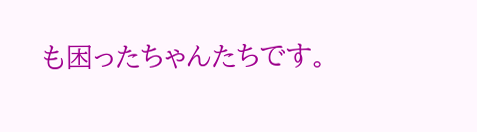も困ったちゃんたちです。